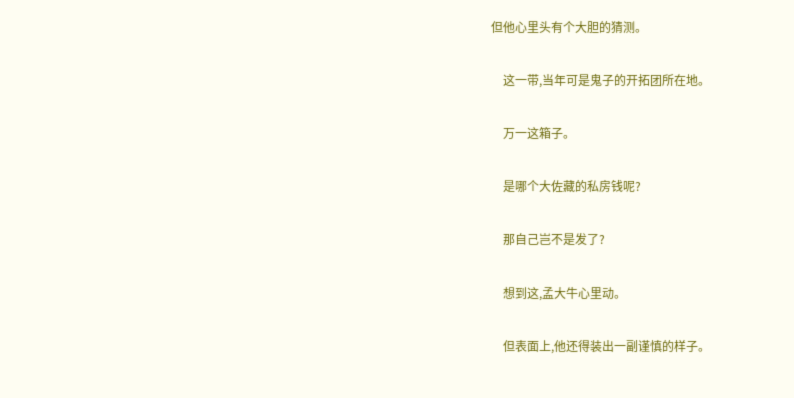但他心里头有个大胆的猜测。

    这一带,当年可是鬼子的开拓团所在地。

    万一这箱子。

    是哪个大佐藏的私房钱呢?

    那自己岂不是发了?

    想到这,孟大牛心里动。

    但表面上,他还得装出一副谨慎的样子。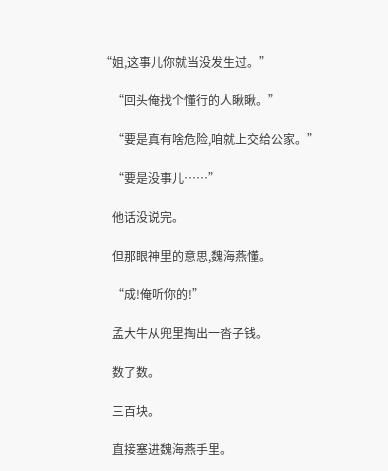“姐,这事儿你就当没发生过。”

    “回头俺找个懂行的人瞅瞅。”

    “要是真有啥危险,咱就上交给公家。”

    “要是没事儿……”

    他话没说完。

    但那眼神里的意思,魏海燕懂。

    “成!俺听你的!”

    孟大牛从兜里掏出一沓子钱。

    数了数。

    三百块。

    直接塞进魏海燕手里。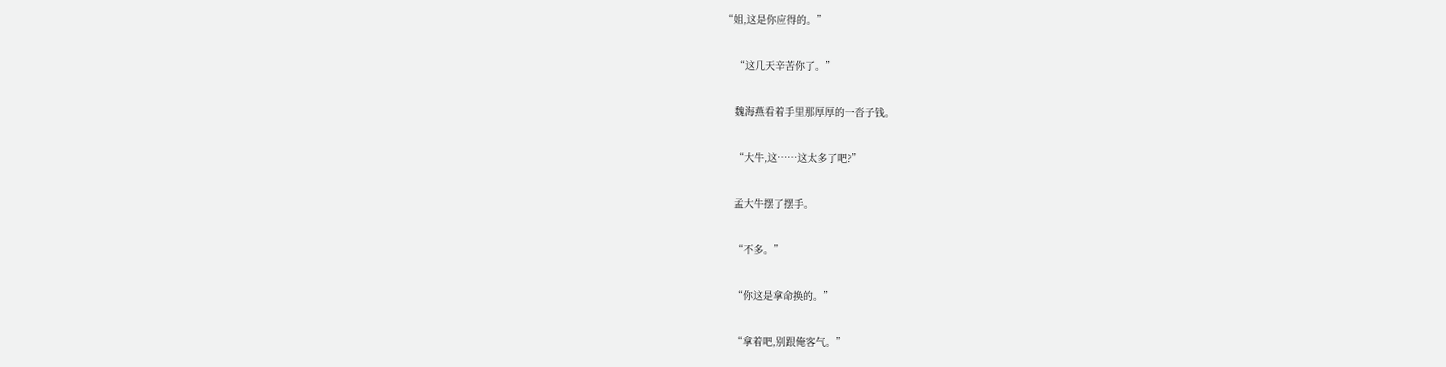“姐,这是你应得的。”

    “这几天辛苦你了。”

    魏海燕看着手里那厚厚的一沓子钱。

    “大牛,这……这太多了吧?”

    孟大牛摆了摆手。

    “不多。”

    “你这是拿命换的。”

    “拿着吧,别跟俺客气。”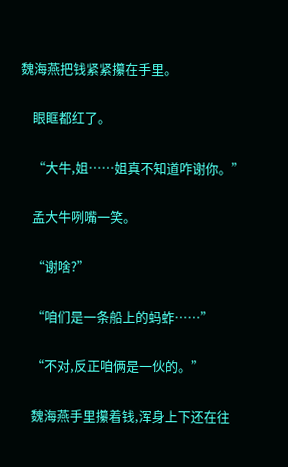魏海燕把钱紧紧攥在手里。

    眼眶都红了。

    “大牛,姐……姐真不知道咋谢你。”

    孟大牛咧嘴一笑。

    “谢啥?”

    “咱们是一条船上的蚂蚱……”

    “不对,反正咱俩是一伙的。”

    魏海燕手里攥着钱,浑身上下还在往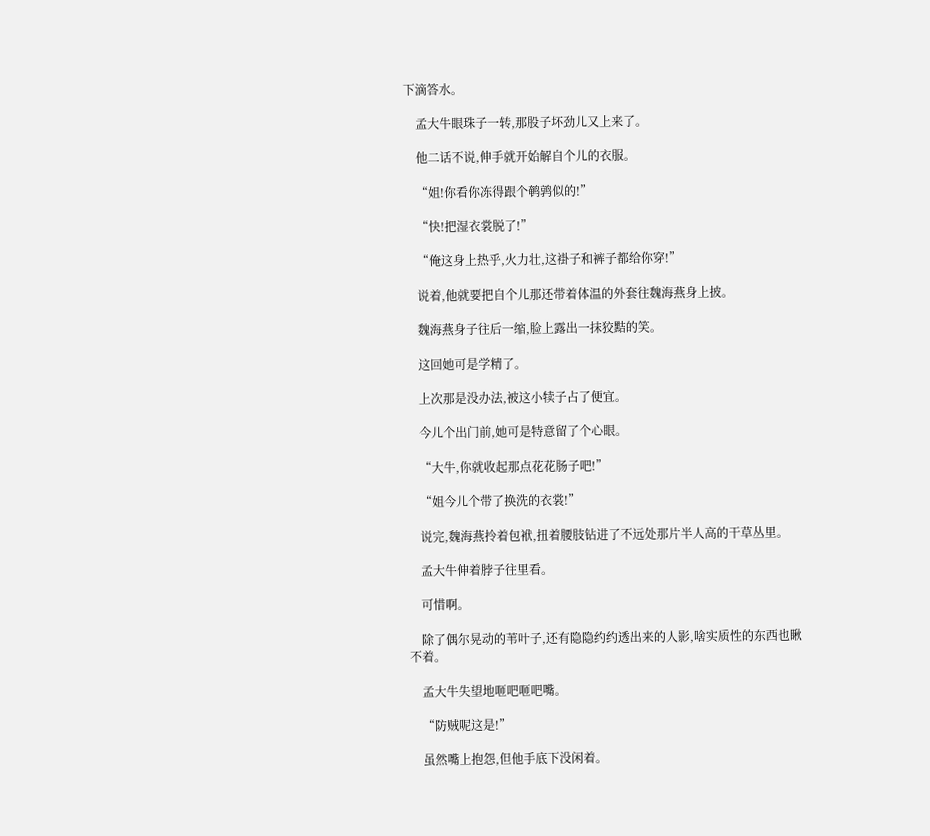下滴答水。

    孟大牛眼珠子一转,那股子坏劲儿又上来了。

    他二话不说,伸手就开始解自个儿的衣服。

    “姐!你看你冻得跟个鹌鹑似的!”

    “快!把湿衣裳脱了!”

    “俺这身上热乎,火力壮,这褂子和裤子都给你穿!”

    说着,他就要把自个儿那还带着体温的外套往魏海燕身上披。

    魏海燕身子往后一缩,脸上露出一抹狡黠的笑。

    这回她可是学精了。

    上次那是没办法,被这小犊子占了便宜。

    今儿个出门前,她可是特意留了个心眼。

    “大牛,你就收起那点花花肠子吧!”

    “姐今儿个带了换洗的衣裳!”

    说完,魏海燕拎着包袱,扭着腰肢钻进了不远处那片半人高的干草丛里。

    孟大牛伸着脖子往里看。

    可惜啊。

    除了偶尔晃动的苇叶子,还有隐隐约约透出来的人影,啥实质性的东西也瞅不着。

    孟大牛失望地咂吧咂吧嘴。

    “防贼呢这是!”

    虽然嘴上抱怨,但他手底下没闲着。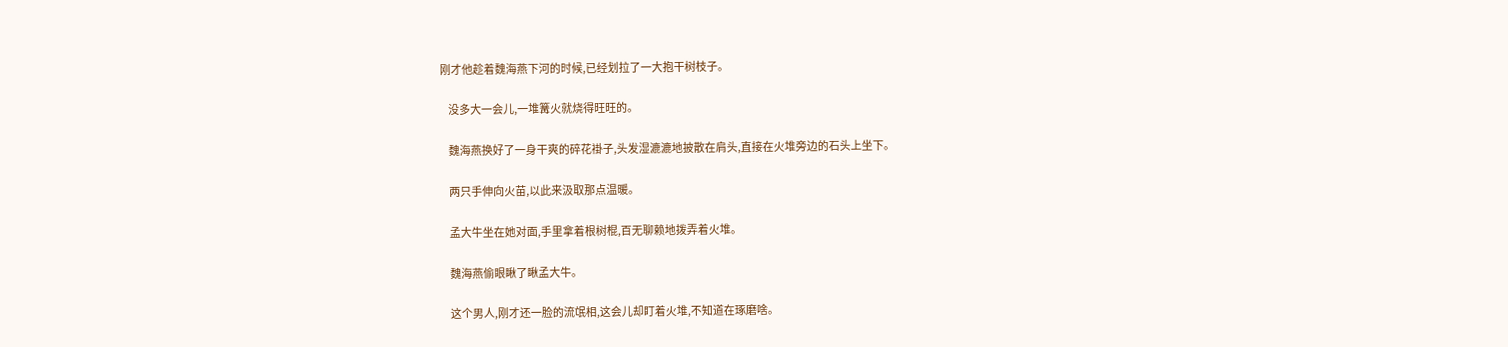刚才他趁着魏海燕下河的时候,已经划拉了一大抱干树枝子。

    没多大一会儿,一堆篝火就烧得旺旺的。

    魏海燕换好了一身干爽的碎花褂子,头发湿漉漉地披散在肩头,直接在火堆旁边的石头上坐下。

    两只手伸向火苗,以此来汲取那点温暖。

    孟大牛坐在她对面,手里拿着根树棍,百无聊赖地拨弄着火堆。

    魏海燕偷眼瞅了瞅孟大牛。

    这个男人,刚才还一脸的流氓相,这会儿却盯着火堆,不知道在琢磨啥。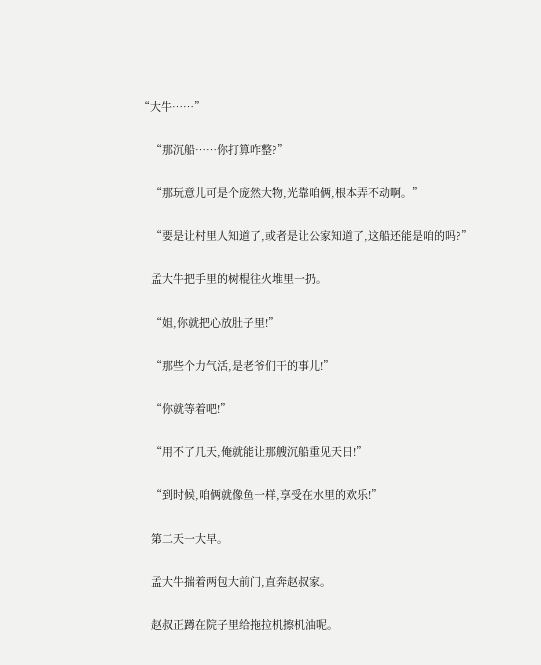“大牛……”

    “那沉船……你打算咋整?”

    “那玩意儿可是个庞然大物,光靠咱俩,根本弄不动啊。”

    “要是让村里人知道了,或者是让公家知道了,这船还能是咱的吗?”

    孟大牛把手里的树棍往火堆里一扔。

    “姐,你就把心放肚子里!”

    “那些个力气活,是老爷们干的事儿!”

    “你就等着吧!”

    “用不了几天,俺就能让那艘沉船重见天日!”

    “到时候,咱俩就像鱼一样,享受在水里的欢乐!”

    第二天一大早。

    孟大牛揣着两包大前门,直奔赵叔家。

    赵叔正蹲在院子里给拖拉机擦机油呢。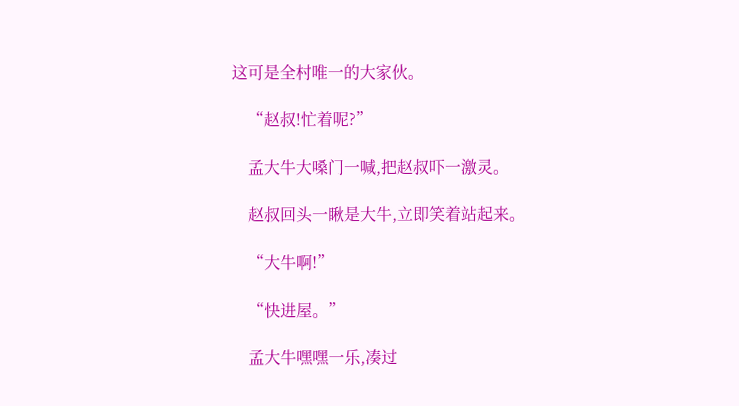这可是全村唯一的大家伙。

    “赵叔!忙着呢?”

    孟大牛大嗓门一喊,把赵叔吓一激灵。

    赵叔回头一瞅是大牛,立即笑着站起来。

    “大牛啊!”

    “快进屋。”

    孟大牛嘿嘿一乐,凑过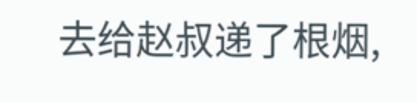去给赵叔递了根烟,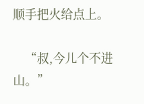顺手把火给点上。

    “叔,今儿个不进山。”